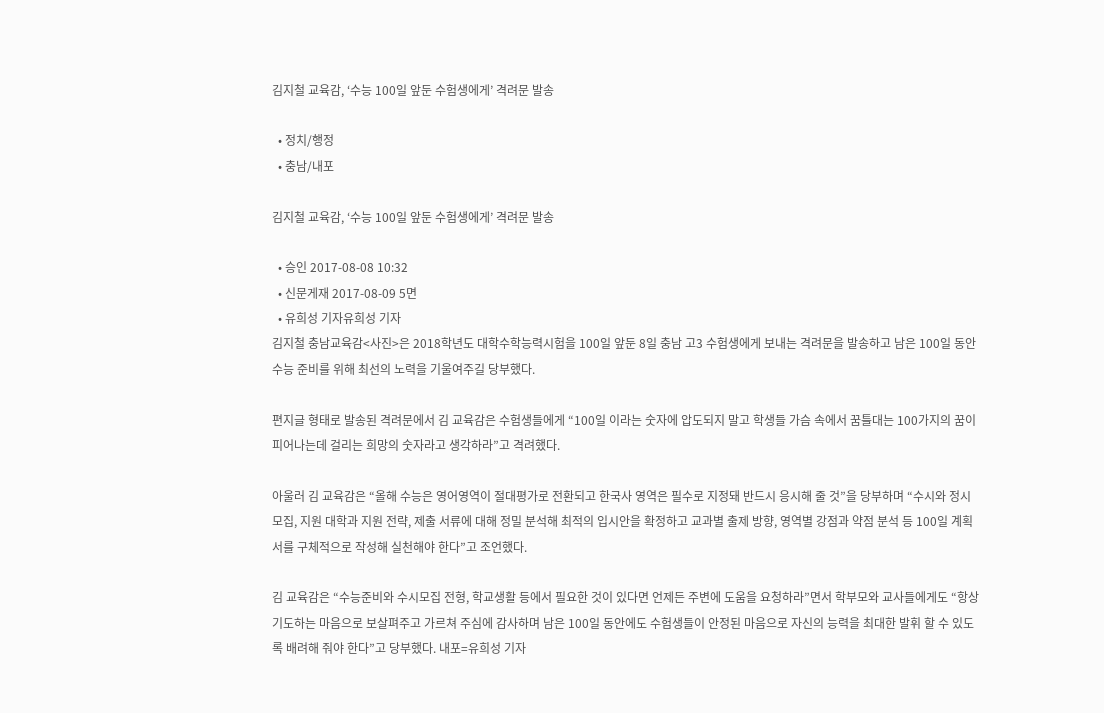김지철 교육감, ‘수능 100일 앞둔 수험생에게’ 격려문 발송

  • 정치/행정
  • 충남/내포

김지철 교육감, ‘수능 100일 앞둔 수험생에게’ 격려문 발송

  • 승인 2017-08-08 10:32
  • 신문게재 2017-08-09 5면
  • 유희성 기자유희성 기자
김지철 충남교육감<사진>은 2018학년도 대학수학능력시험을 100일 앞둔 8일 충남 고3 수험생에게 보내는 격려문을 발송하고 남은 100일 동안 수능 준비를 위해 최선의 노력을 기울여주길 당부했다.

편지글 형태로 발송된 격려문에서 김 교육감은 수험생들에게 “100일 이라는 숫자에 압도되지 말고 학생들 가슴 속에서 꿈틀대는 100가지의 꿈이 피어나는데 걸리는 희망의 숫자라고 생각하라”고 격려했다.

아울러 김 교육감은 “올해 수능은 영어영역이 절대평가로 전환되고 한국사 영역은 필수로 지정돼 반드시 응시해 줄 것”을 당부하며 “수시와 정시모집, 지원 대학과 지원 전략, 제출 서류에 대해 정밀 분석해 최적의 입시안을 확정하고 교과별 출제 방향, 영역별 강점과 약점 분석 등 100일 계획서를 구체적으로 작성해 실천해야 한다”고 조언했다.

김 교육감은 “수능준비와 수시모집 전형, 학교생활 등에서 필요한 것이 있다면 언제든 주변에 도움을 요청하라”면서 학부모와 교사들에게도 “항상 기도하는 마음으로 보살펴주고 가르쳐 주심에 감사하며 남은 100일 동안에도 수험생들이 안정된 마음으로 자신의 능력을 최대한 발휘 할 수 있도록 배려해 줘야 한다”고 당부했다. 내포=유희성 기자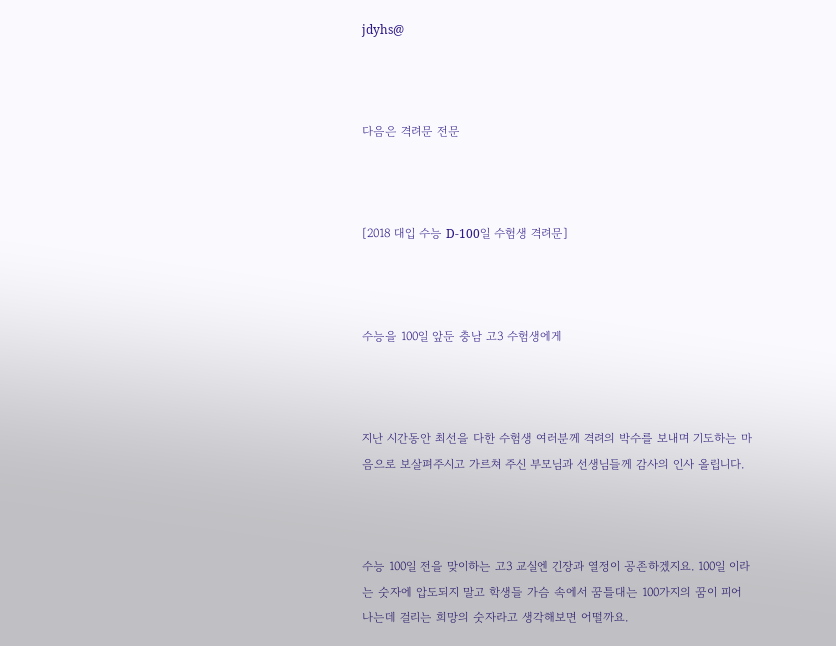jdyhs@



다음은 격려문 전문



[2018 대입 수능 D-100일 수험생 격려문]



수능을 100일 앞둔 충남 고3 수험생에게



지난 시간동안 최선을 다한 수험생 여러분께 격려의 박수를 보내며 기도하는 마음으로 보살펴주시고 가르쳐 주신 부모님과 선생님들께 감사의 인사 올립니다.



수능 100일 전을 맞이하는 고3 교실엔 긴장과 열정이 공존하겠지요. 100일 이라는 숫자에 압도되지 말고 학생들 가슴 속에서 꿈틀대는 100가지의 꿈이 피어나는데 걸리는 희망의 숫자라고 생각해보면 어떨까요.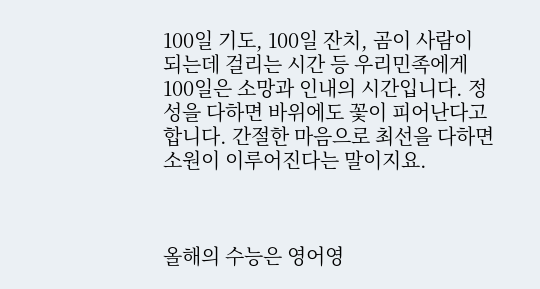100일 기도, 100일 잔치, 곰이 사람이 되는데 걸리는 시간 등 우리민족에게 100일은 소망과 인내의 시간입니다. 정성을 다하면 바위에도 꽃이 피어난다고 합니다. 간절한 마음으로 최선을 다하면 소원이 이루어진다는 말이지요.



올해의 수능은 영어영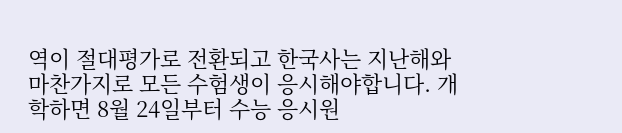역이 절대평가로 전환되고 한국사는 지난해와 마찬가지로 모든 수험생이 응시해야합니다. 개학하면 8월 24일부터 수능 응시원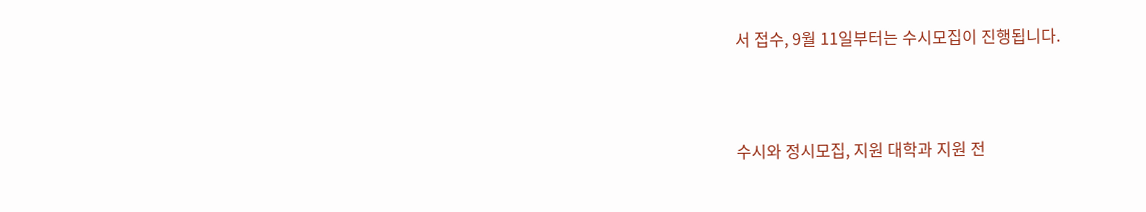서 접수, 9월 11일부터는 수시모집이 진행됩니다.



수시와 정시모집, 지원 대학과 지원 전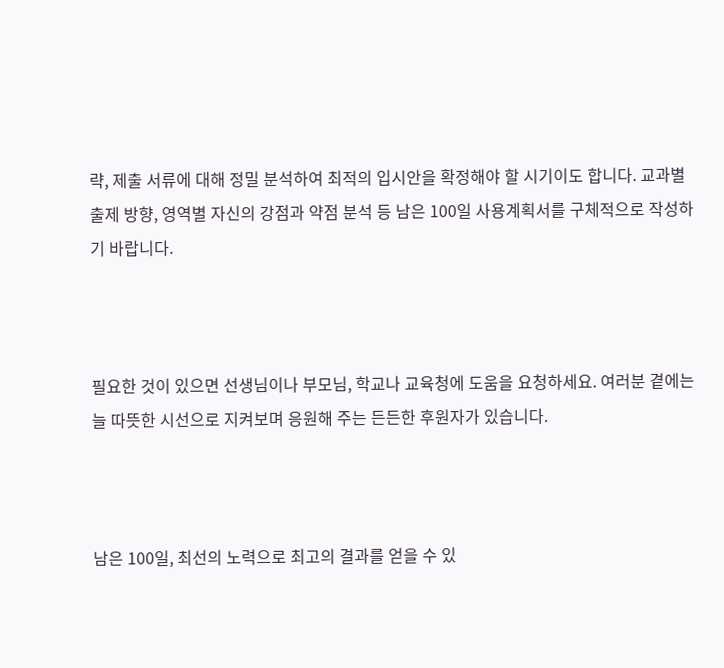략, 제출 서류에 대해 정밀 분석하여 최적의 입시안을 확정해야 할 시기이도 합니다. 교과별 출제 방향, 영역별 자신의 강점과 약점 분석 등 남은 100일 사용계획서를 구체적으로 작성하기 바랍니다.



필요한 것이 있으면 선생님이나 부모님, 학교나 교육청에 도움을 요청하세요. 여러분 곁에는 늘 따뜻한 시선으로 지켜보며 응원해 주는 든든한 후원자가 있습니다.



남은 100일, 최선의 노력으로 최고의 결과를 얻을 수 있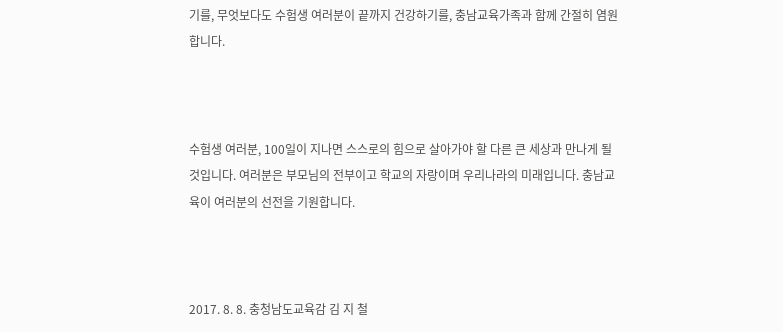기를, 무엇보다도 수험생 여러분이 끝까지 건강하기를, 충남교육가족과 함께 간절히 염원합니다.



수험생 여러분, 100일이 지나면 스스로의 힘으로 살아가야 할 다른 큰 세상과 만나게 될 것입니다. 여러분은 부모님의 전부이고 학교의 자랑이며 우리나라의 미래입니다. 충남교육이 여러분의 선전을 기원합니다.



2017. 8. 8. 충청남도교육감 김 지 철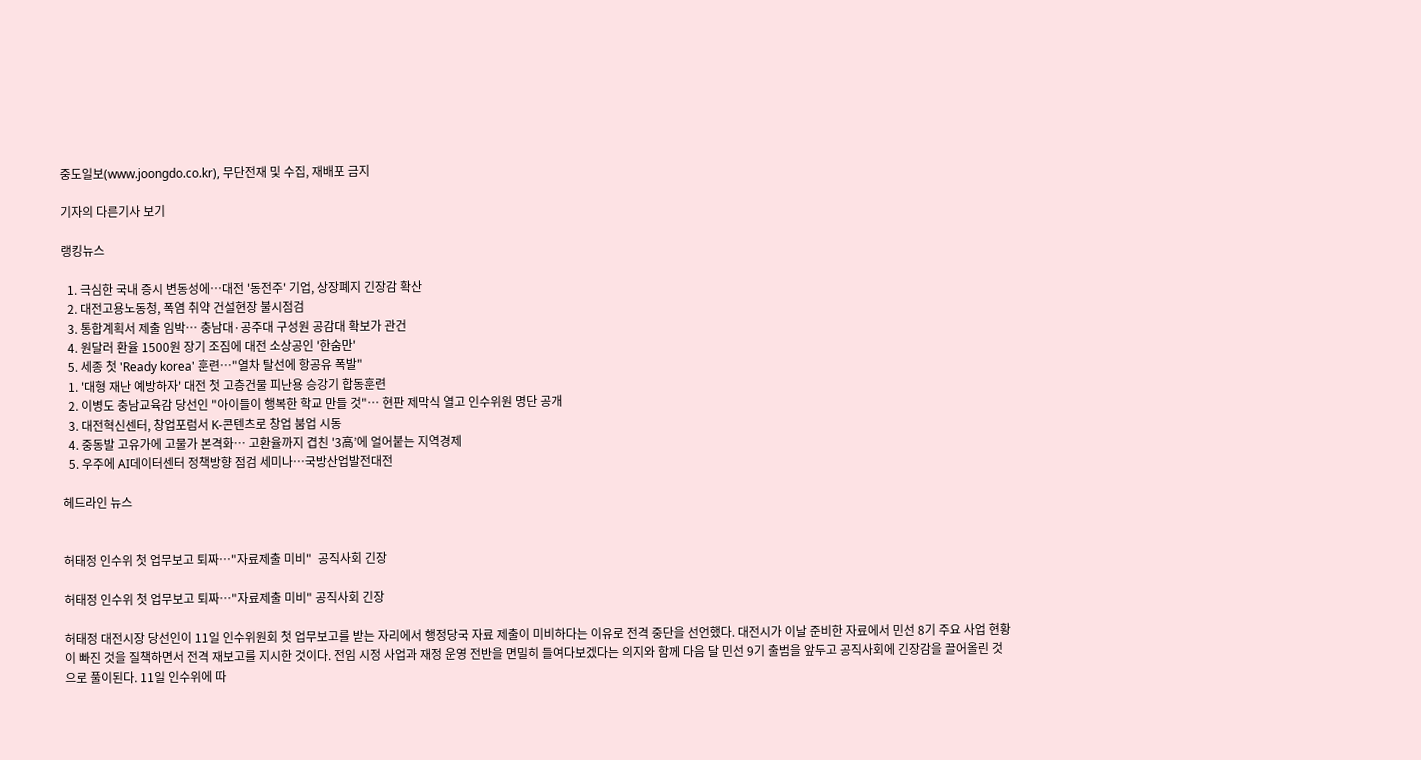중도일보(www.joongdo.co.kr), 무단전재 및 수집, 재배포 금지

기자의 다른기사 보기

랭킹뉴스

  1. 극심한 국내 증시 변동성에…대전 '동전주' 기업, 상장폐지 긴장감 확산
  2. 대전고용노동청, 폭염 취약 건설현장 불시점검
  3. 통합계획서 제출 임박… 충남대·공주대 구성원 공감대 확보가 관건
  4. 원달러 환율 1500원 장기 조짐에 대전 소상공인 '한숨만'
  5. 세종 첫 'Ready korea' 훈련…"열차 탈선에 항공유 폭발"
  1. '대형 재난 예방하자' 대전 첫 고층건물 피난용 승강기 합동훈련
  2. 이병도 충남교육감 당선인 "아이들이 행복한 학교 만들 것"… 현판 제막식 열고 인수위원 명단 공개
  3. 대전혁신센터, 창업포럼서 K-콘텐츠로 창업 붐업 시동
  4. 중동발 고유가에 고물가 본격화… 고환율까지 겹친 '3高’에 얼어붙는 지역경제
  5. 우주에 AI데이터센터 정책방향 점검 세미나…국방산업발전대전

헤드라인 뉴스


허태정 인수위 첫 업무보고 퇴짜…"자료제출 미비"  공직사회 긴장

허태정 인수위 첫 업무보고 퇴짜…"자료제출 미비" 공직사회 긴장

허태정 대전시장 당선인이 11일 인수위원회 첫 업무보고를 받는 자리에서 행정당국 자료 제출이 미비하다는 이유로 전격 중단을 선언했다. 대전시가 이날 준비한 자료에서 민선 8기 주요 사업 현황이 빠진 것을 질책하면서 전격 재보고를 지시한 것이다. 전임 시정 사업과 재정 운영 전반을 면밀히 들여다보겠다는 의지와 함께 다음 달 민선 9기 출범을 앞두고 공직사회에 긴장감을 끌어올린 것으로 풀이된다. 11일 인수위에 따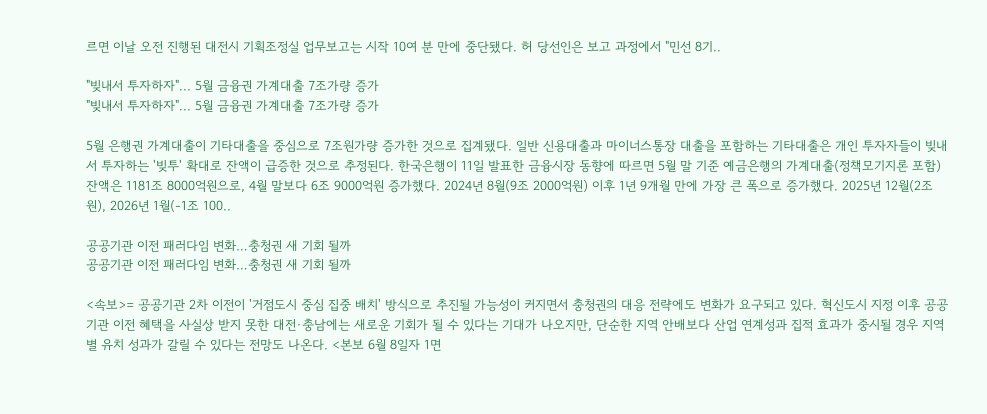르면 이날 오전 진행된 대전시 기획조정실 업무보고는 시작 10여 분 만에 중단됐다. 허 당선인은 보고 과정에서 "민선 8기..

"빚내서 투자하자"... 5월 금융권 가계대출 7조가량 증가
"빚내서 투자하자"... 5월 금융권 가계대출 7조가량 증가

5월 은행권 가계대출이 기타대출을 중심으로 7조원가량 증가한 것으로 집계됐다. 일반 신용대출과 마이너스통장 대출을 포함하는 기타대출은 개인 투자자들이 빚내서 투자하는 '빚투' 확대로 잔액이 급증한 것으로 추정된다. 한국은행이 11일 발표한 금융시장 동향에 따르면 5월 말 기준 예금은행의 가계대출(정책모기지론 포함) 잔액은 1181조 8000억원으로, 4월 말보다 6조 9000억원 증가했다. 2024년 8월(9조 2000억원) 이후 1년 9개월 만에 가장 큰 폭으로 증가했다. 2025년 12월(2조원), 2026년 1월(-1조 100..

공공기관 이전 패러다임 변화…충청권 새 기회 될까
공공기관 이전 패러다임 변화…충청권 새 기회 될까

<속보>= 공공기관 2차 이전이 '거점도시 중심 집중 배치' 방식으로 추진될 가능성이 커지면서 충청권의 대응 전략에도 변화가 요구되고 있다. 혁신도시 지정 이후 공공기관 이전 혜택을 사실상 받지 못한 대전·충남에는 새로운 기회가 될 수 있다는 기대가 나오지만, 단순한 지역 안배보다 산업 연계성과 집적 효과가 중시될 경우 지역별 유치 성과가 갈릴 수 있다는 전망도 나온다. <본보 6월 8일자 1면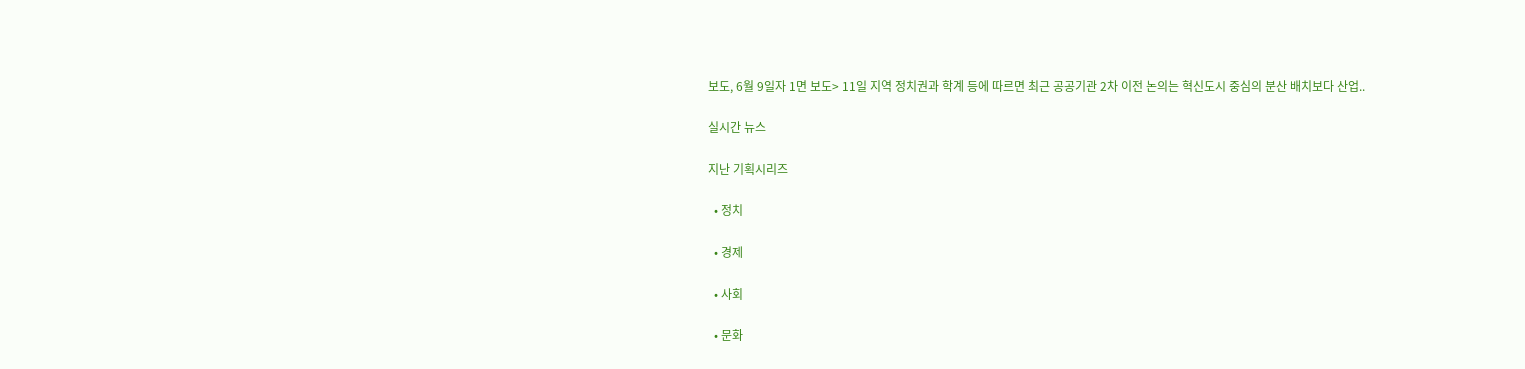보도, 6월 9일자 1면 보도> 11일 지역 정치권과 학계 등에 따르면 최근 공공기관 2차 이전 논의는 혁신도시 중심의 분산 배치보다 산업..

실시간 뉴스

지난 기획시리즈

  • 정치

  • 경제

  • 사회

  • 문화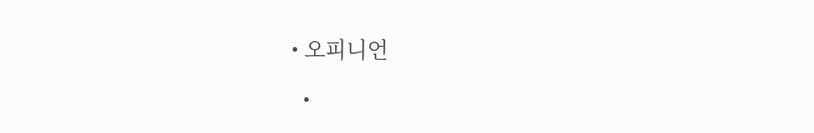• 오피니언

  •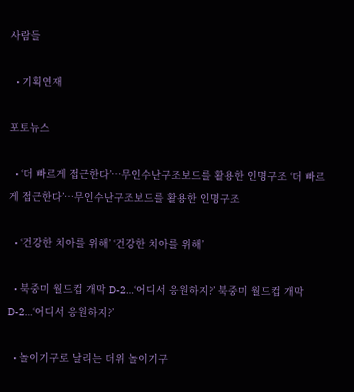사람들

  • 기획연재

포토뉴스

  • ‘더 빠르게 접근한다’…무인수난구조보드를 활용한 인명구조 ‘더 빠르게 접근한다’…무인수난구조보드를 활용한 인명구조

  • ‘건강한 치아를 위해’ ‘건강한 치아를 위해’

  • 북중미 월드컵 개막 D-2…‘어디서 응원하지?’ 북중미 월드컵 개막 D-2…‘어디서 응원하지?’

  • 놀이기구로 날리는 더위 놀이기구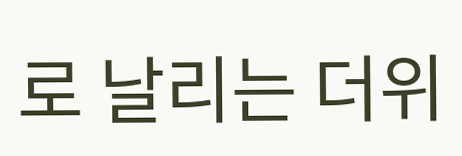로 날리는 더위